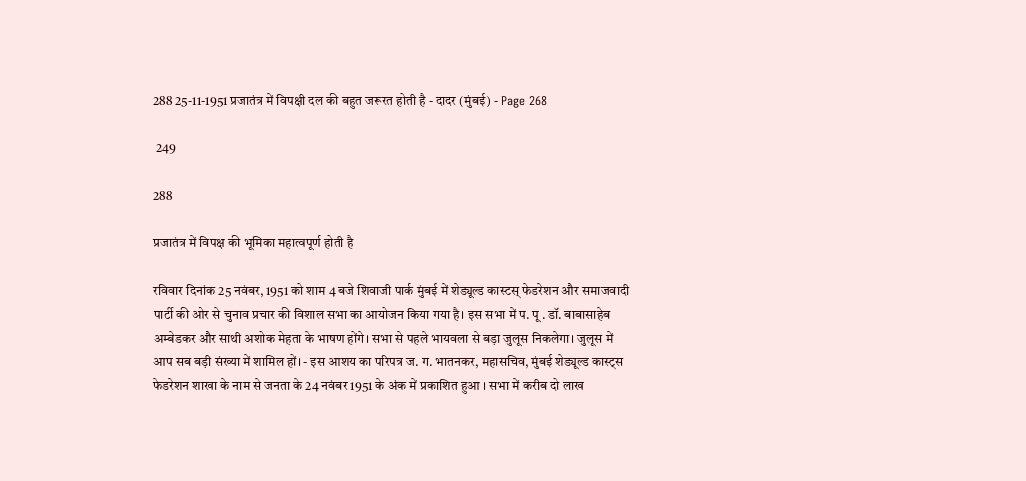288 25-11-1951 प्रजातंत्र में विपक्षी दल की बहुत जरूरत होती है - दादर (मुंबई) - Page 268

 249

288

प्रजातंत्र में विपक्ष की भूमिका महात्वपूर्ण होती है

रविवार दिनांक 25 नवंबर, 1951 को शाम 4 बजे शिवाजी पार्क मुंबई में शेड्यूल्ड कास्टस् फेडरेशन और समाजवादी पार्टी की ओर से चुनाव प्रचार की विशाल सभा का आयोजन किया गया है। इस सभा में प. पू . डॉ. बाबासाहेब अम्बेडकर और साथी अशोक मेहता के भाषण होंगे। सभा से पहले भायवला से बड़ा जुलूस निकलेगा। जुलूस में आप सब बड़ी संख्या में शामिल हों। - इस आशय का परिपत्र ज. ग. भातनकर, महासचिव, मुंबई शेड्यूल्ड कास्ट्स फेडरेशन शाखा के नाम से जनता के 24 नवंबर 1951 के अंक में प्रकाशित हुआ । सभा में करीब दो लाख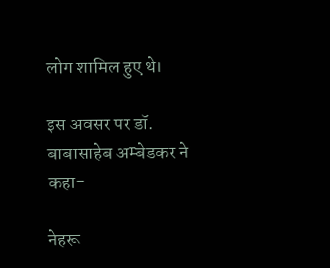लोग शामिल हुए थे।

इस अवसर पर डॉ. बाबासाहेब अम्बेडकर ने कहा-

नेहरू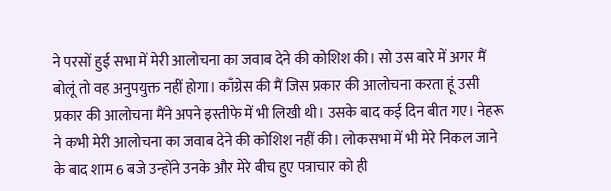ने परसों हुई सभा में मेरी आलोचना का जवाब देने की कोशिश की। सो उस बारे में अगर मैं बोलूं तो वह अनुपयुक्त नहीं होगा। काँग्रेस की मैं जिस प्रकार की आलोचना करता हूं उसी प्रकार की आलोचना मैंने अपने इस्तीफे में भी लिखी थी। उसके बाद कई दिन बीत गए। नेहरू ने कभी मेरी आलोचना का जवाब देने की कोशिश नहीं की। लोकसभा में भी मेरे निकल जाने के बाद शाम 6 बजे उन्होंने उनके और मेरे बीच हुए पत्राचार को ही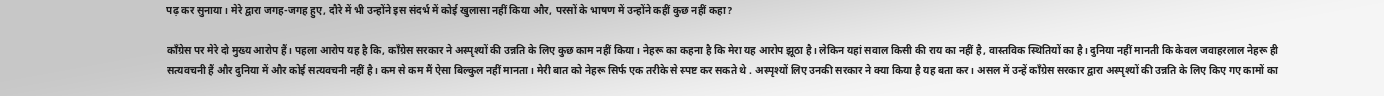पढ़ कर सुनाया। मेरे द्वारा जगह-जगह हुए, दौरे में भी उन्होंने इस संदर्भ में कोई खुलासा नहीं किया और, परसों के भाषण में उन्होंने कहीं कुछ नहीं कहा?

काँग्रेस पर मेरे दो मुख्य आरोप हैं। पहला आरोप यह है कि, काँग्रेस सरकार ने अस्पृश्यों की उन्नति के लिए कुछ काम नहीं किया। नेहरू का कहना है कि मेरा यह आरोप झूठा है। लेकिन यहां सवाल किसी की राय का नहीं है, वास्तविक स्थितियों का है। दुनिया नहीं मानती कि केवल जवाहरलाल नेहरू ही सत्यवचनी हैं और दुनिया में और कोई सत्यवचनी नहीं है। कम से कम मैं ऐसा बिल्कुल नहीं मानता। मेरी बात को नेहरू सिर्फ एक तरीके से स्पष्ट कर सकते थे . अस्पृश्यों लिए उनकी सरकार ने क्या किया है यह बता कर। असल में उन्हें काँग्रेस सरकार द्वारा अस्पृश्यों की उन्नति के लिए किए गए कामों का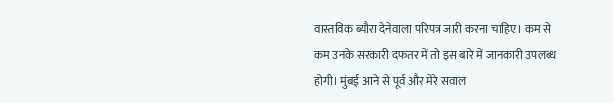वास्तविक ब्यौरा देनेवाला परिपत्र जारी करना चाहिए। कम से कम उनके सरकारी दफतर में तो इस बारे में जानकारी उपलब्ध होगी। मुंबई आने से पूर्व और मेरे सवाल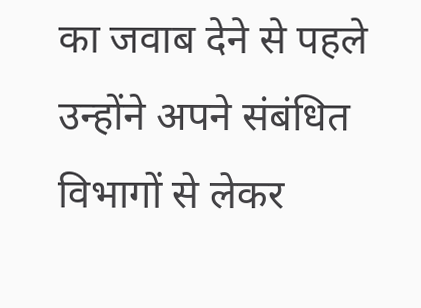का जवाब देने से पहले उन्होंने अपने संबंधित विभागों से लेकर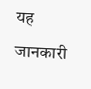यह जानकारी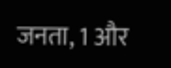जनता, 1 और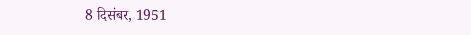8 दिसंबर, 1951